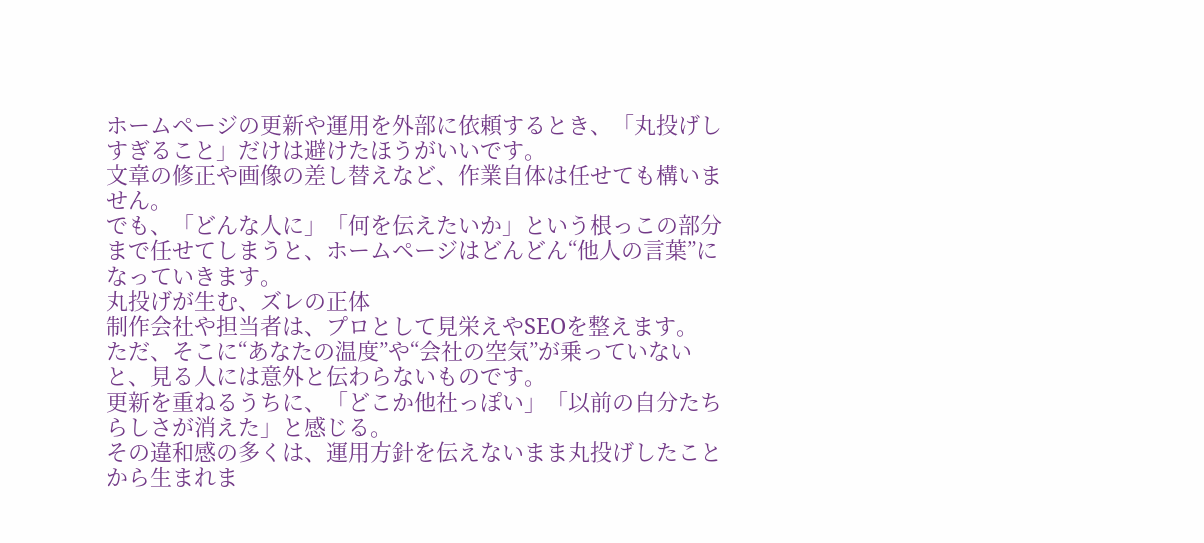ホームページの更新や運用を外部に依頼するとき、「丸投げしすぎること」だけは避けたほうがいいです。
文章の修正や画像の差し替えなど、作業自体は任せても構いません。
でも、「どんな人に」「何を伝えたいか」という根っこの部分まで任せてしまうと、ホームページはどんどん“他人の言葉”になっていきます。
丸投げが生む、ズレの正体
制作会社や担当者は、プロとして見栄えやSEOを整えます。
ただ、そこに“あなたの温度”や“会社の空気”が乗っていないと、見る人には意外と伝わらないものです。
更新を重ねるうちに、「どこか他社っぽい」「以前の自分たちらしさが消えた」と感じる。
その違和感の多くは、運用方針を伝えないまま丸投げしたことから生まれま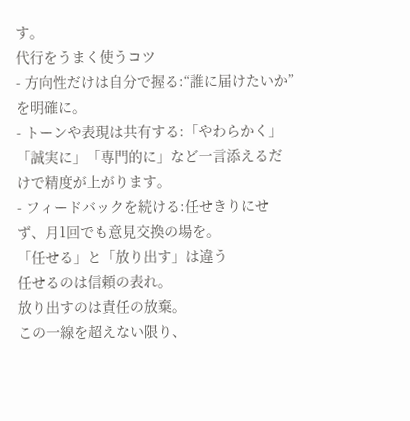す。
代行をうまく使うコツ
- 方向性だけは自分で握る:“誰に届けたいか”を明確に。
- トーンや表現は共有する:「やわらかく」「誠実に」「専門的に」など一言添えるだけで精度が上がります。
- フィードバックを続ける:任せきりにせず、月1回でも意見交換の場を。
「任せる」と「放り出す」は違う
任せるのは信頼の表れ。
放り出すのは責任の放棄。
この一線を超えない限り、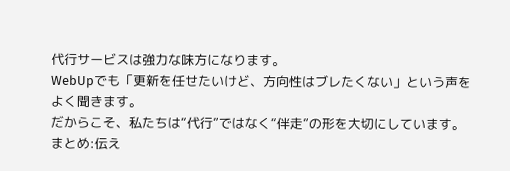代行サービスは強力な味方になります。
WebUpでも「更新を任せたいけど、方向性はブレたくない」という声をよく聞きます。
だからこそ、私たちは“代行”ではなく“伴走”の形を大切にしています。
まとめ:伝え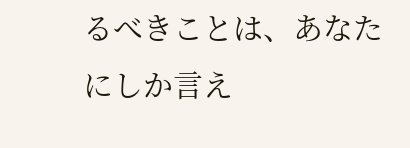るべきことは、あなたにしか言え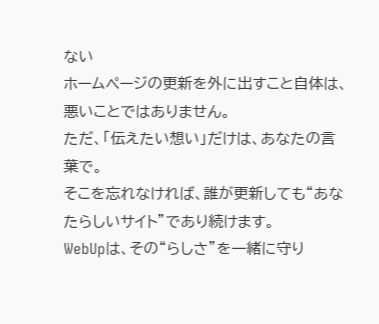ない
ホームページの更新を外に出すこと自体は、悪いことではありません。
ただ、「伝えたい想い」だけは、あなたの言葉で。
そこを忘れなければ、誰が更新しても“あなたらしいサイト”であり続けます。
WebUpは、その“らしさ”を一緒に守り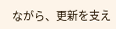ながら、更新を支え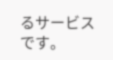るサービスです。